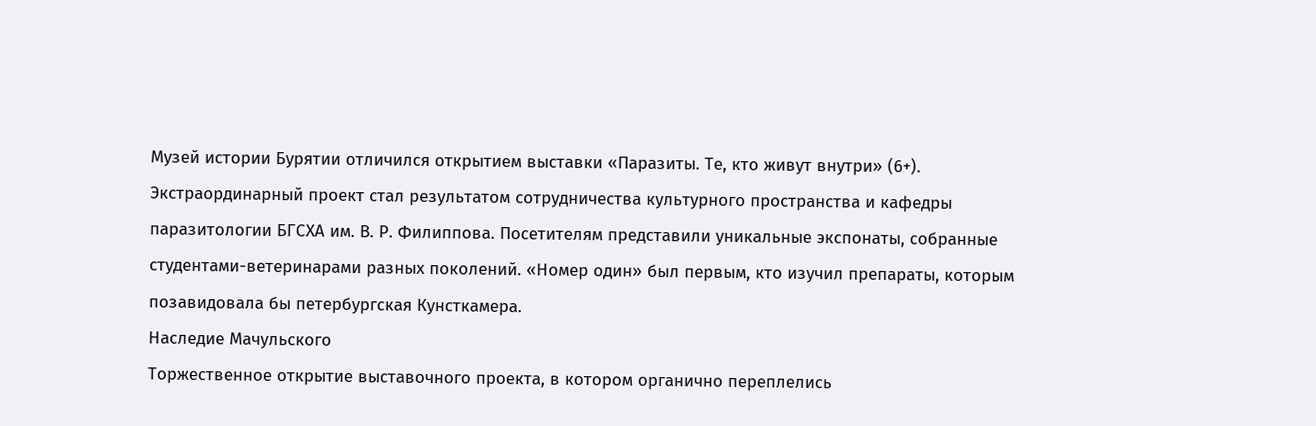Музей истории Бурятии отличился открытием выставки «Паразиты. Те, кто живут внутри» (6+). Экстраординарный проект стал результатом сотрудничества культурного пространства и кафедры паразитологии БГСХА им. В. Р. Филиппова. Посетителям представили уникальные экспонаты, собранные студентами-ветеринарами разных поколений. «Номер один» был первым, кто изучил препараты, которым позавидовала бы петербургская Кунсткамера.
Наследие Мачульского
Торжественное открытие выставочного проекта, в котором органично переплелись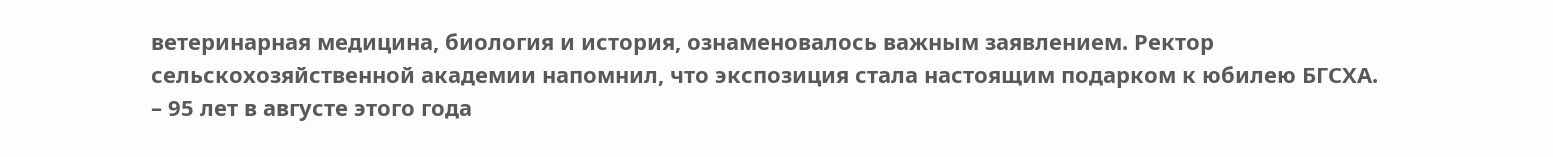ветеринарная медицина, биология и история, ознаменовалось важным заявлением. Ректор сельскохозяйственной академии напомнил, что экспозиция стала настоящим подарком к юбилею БГСХА.
– 95 лет в августе этого года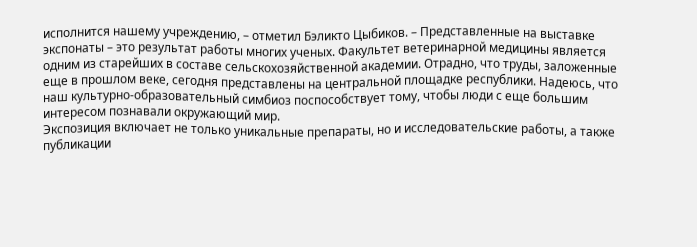исполнится нашему учреждению, – отметил Бэликто Цыбиков. – Представленные на выставке экспонаты – это результат работы многих ученых. Факультет ветеринарной медицины является одним из старейших в составе сельскохозяйственной академии. Отрадно, что труды, заложенные еще в прошлом веке, сегодня представлены на центральной площадке республики. Надеюсь, что наш культурно-образовательный симбиоз поспособствует тому, чтобы люди с еще большим интересом познавали окружающий мир.
Экспозиция включает не только уникальные препараты, но и исследовательские работы, а также публикации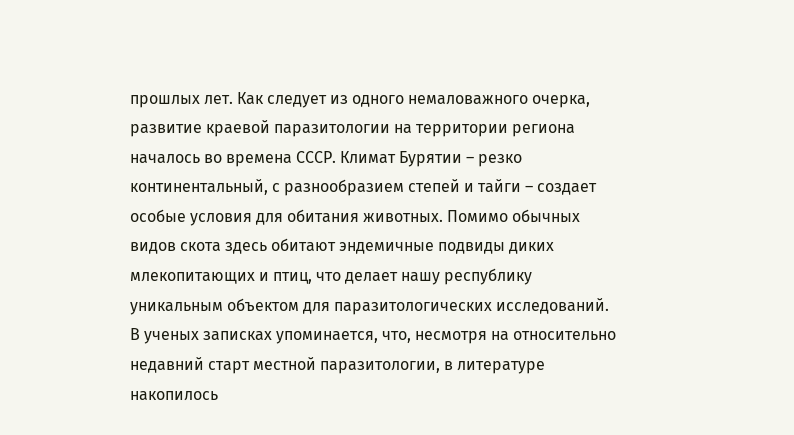прошлых лет. Как следует из одного немаловажного очерка, развитие краевой паразитологии на территории региона началось во времена СССР. Климат Бурятии – резко континентальный, с разнообразием степей и тайги – создает особые условия для обитания животных. Помимо обычных видов скота здесь обитают эндемичные подвиды диких млекопитающих и птиц, что делает нашу республику уникальным объектом для паразитологических исследований.
В ученых записках упоминается, что, несмотря на относительно недавний старт местной паразитологии, в литературе накопилось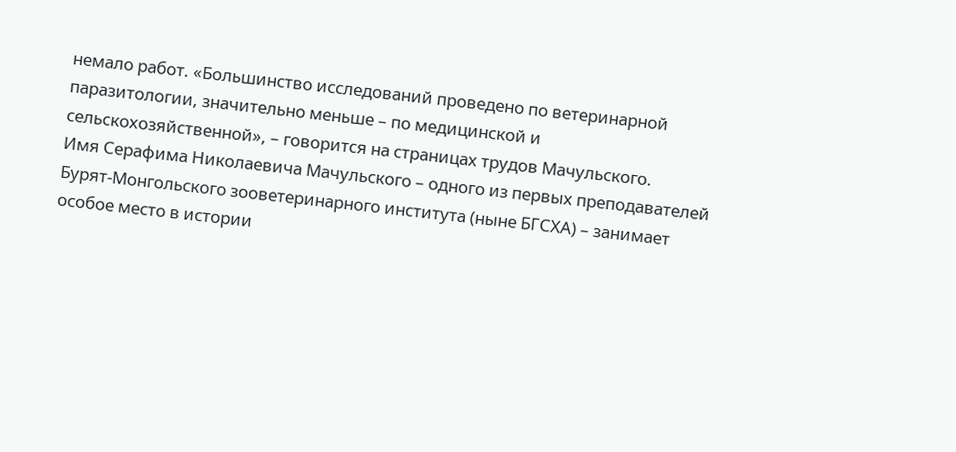немало работ. «Большинство исследований проведено по ветеринарной паразитологии, значительно меньше – по медицинской и сельскохозяйственной», – говорится на страницах трудов Мачульского.
Имя Серафима Николаевича Мачульского – одного из первых преподавателей Бурят-Монгольского зооветеринарного института (ныне БГСХА) – занимает особое место в истории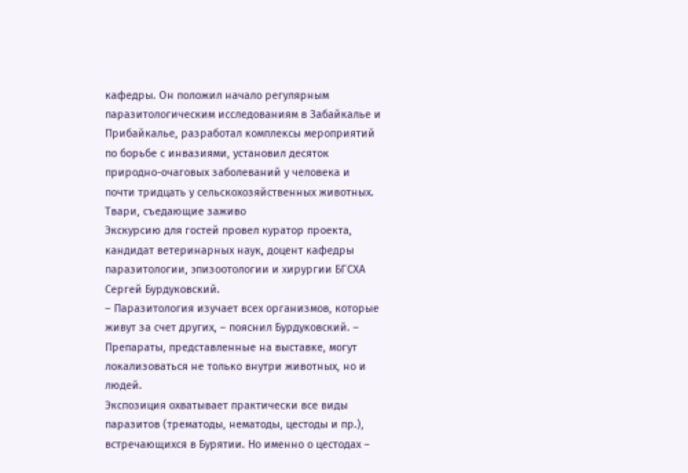кафедры. Он положил начало регулярным паразитологическим исследованиям в Забайкалье и Прибайкалье, разработал комплексы мероприятий по борьбе с инвазиями, установил десяток природно-очаговых заболеваний у человека и почти тридцать у сельскохозяйственных животных.
Твари, съедающие заживо
Экскурсию для гостей провел куратор проекта, кандидат ветеринарных наук, доцент кафедры паразитологии, эпизоотологии и хирургии БГСХА Сергей Бурдуковский.
– Паразитология изучает всех организмов, которые живут за счет других, – пояснил Бурдуковский. – Препараты, представленные на выставке, могут локализоваться не только внутри животных, но и людей.
Экспозиция охватывает практически все виды паразитов (трематоды, нематоды, цестоды и пр.), встречающихся в Бурятии. Но именно о цестодах –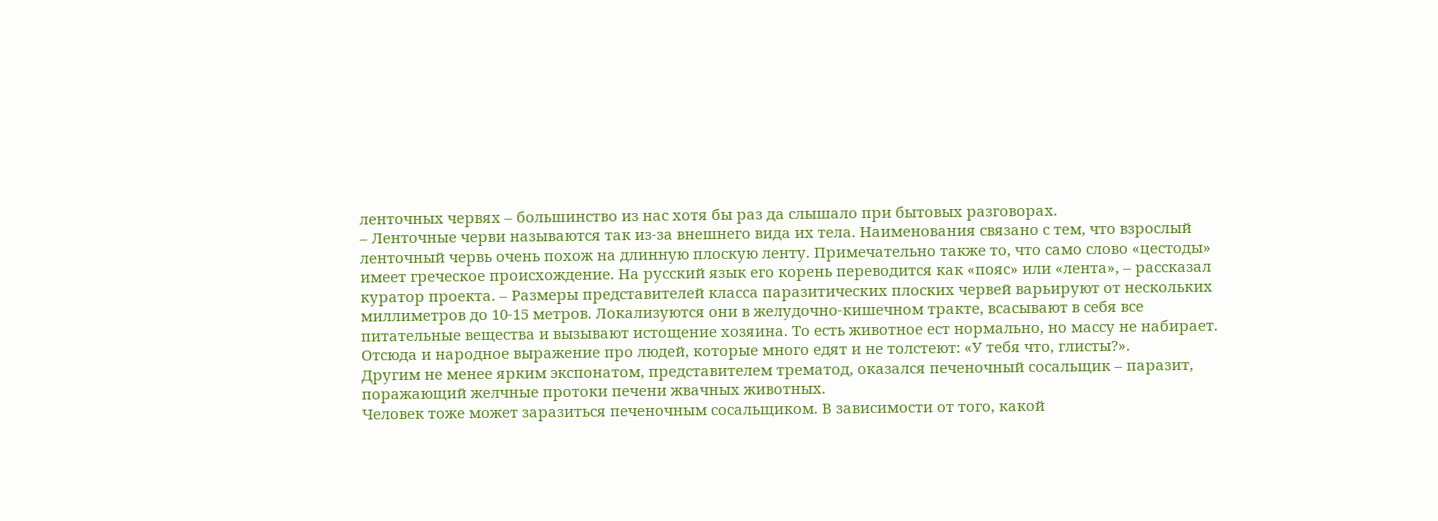ленточных червях – большинство из нас хотя бы раз да слышало при бытовых разговорах.
– Ленточные черви называются так из-за внешнего вида их тела. Наименования связано с тем, что взрослый ленточный червь очень похож на длинную плоскую ленту. Примечательно также то, что само слово «цестоды» имеет греческое происхождение. На русский язык его корень переводится как «пояс» или «лента», – рассказал куратор проекта. – Размеры представителей класса паразитических плоских червей варьируют от нескольких миллиметров до 10-15 метров. Локализуются они в желудочно-кишечном тракте, всасывают в себя все питательные вещества и вызывают истощение хозяина. То есть животное ест нормально, но массу не набирает. Отсюда и народное выражение про людей, которые много едят и не толстеют: «У тебя что, глисты?».
Другим не менее ярким экспонатом, представителем трематод, оказался печеночный сосальщик – паразит, поражающий желчные протоки печени жвачных животных.
Человек тоже может заразиться печеночным сосальщиком. В зависимости от того, какой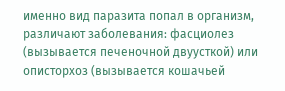именно вид паразита попал в организм, различают заболевания: фасциолез (вызывается печеночной двуусткой) или описторхоз (вызывается кошачьей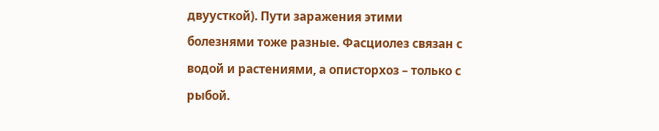двуусткой). Пути заражения этими болезнями тоже разные. Фасциолез связан с водой и растениями, а описторхоз – только с рыбой.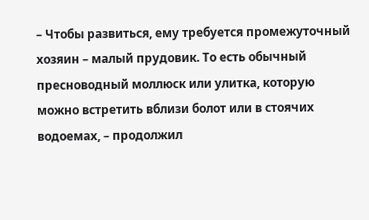– Чтобы развиться, ему требуется промежуточный хозяин – малый прудовик. То есть обычный пресноводный моллюск или улитка, которую можно встретить вблизи болот или в стоячих водоемах, – продолжил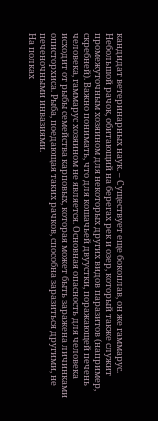кандидат ветеринарных наук. – Существует еще бокоплав, он же гаммарус. Небольшой рачок, обитающий на берегах рек и озер, который также служит промежуточным хозяином для некоторых других видов паразитов (например, скребней). Важно понимать, что для кошачьей двуустки, поражающей печень человека, гаммарус хозяином не является. Основная опасность для человека исходит от рыбы семейства карповых, которая может быть заражена личинками описторхиса. Рыба, поедающая таких рачков, способна заразиться другими, не печеночными инвазиями.
На полках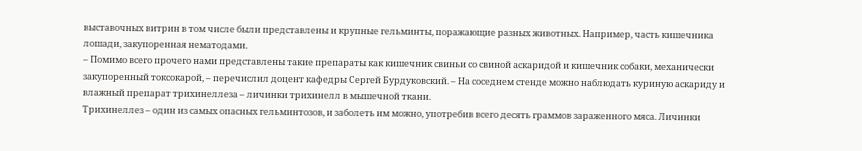выставочных витрин в том числе были представлены и крупные гельминты, поражающие разных животных. Например, часть кишечника лошади, закупоренная нематодами.
– Помимо всего прочего нами представлены такие препараты как кишечник свиньи со свиной аскаридой и кишечник собаки, механически закупоренный токсокарой, – перечислил доцент кафедры Сергей Бурдуковский. – На соседнем стенде можно наблюдать куриную аскариду и влажный препарат трихинеллеза – личинки трихинелл в мышечной ткани.
Трихинеллез – один из самых опасных гельминтозов, и заболеть им можно, употребив всего десять граммов зараженного мяса. Личинки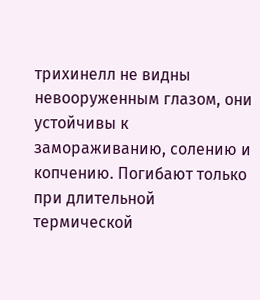трихинелл не видны невооруженным глазом, они устойчивы к замораживанию, солению и копчению. Погибают только при длительной термической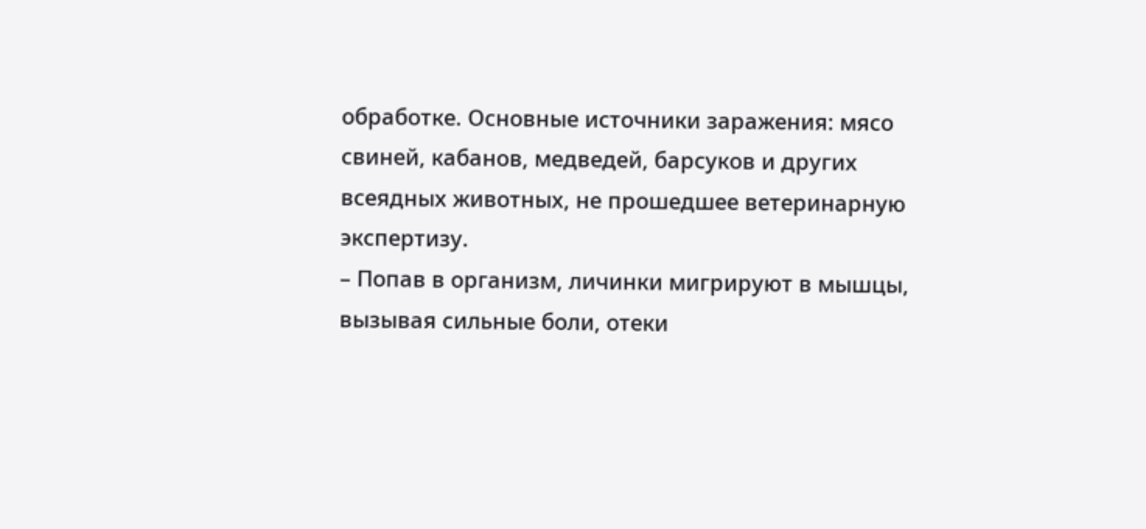обработке. Основные источники заражения: мясо свиней, кабанов, медведей, барсуков и других всеядных животных, не прошедшее ветеринарную экспертизу.
– Попав в организм, личинки мигрируют в мышцы, вызывая сильные боли, отеки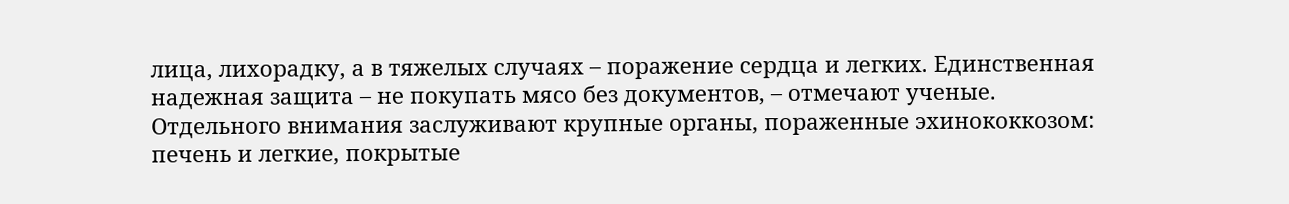лица, лихорадку, а в тяжелых случаях – поражение сердца и легких. Единственная надежная защита – не покупать мясо без документов, – отмечают ученые.
Отдельного внимания заслуживают крупные органы, пораженные эхинококкозом: печень и легкие, покрытые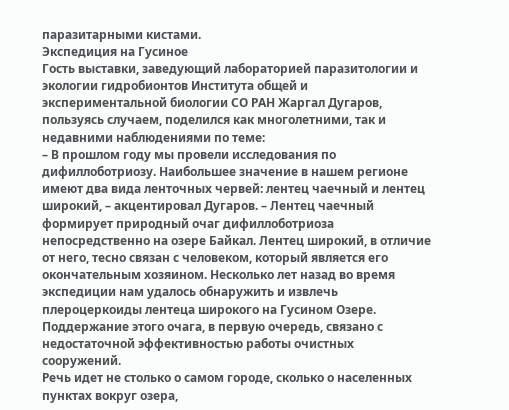паразитарными кистами.
Экспедиция на Гусиное
Гость выставки, заведующий лабораторией паразитологии и экологии гидробионтов Института общей и экспериментальной биологии СО РАН Жаргал Дугаров, пользуясь случаем, поделился как многолетними, так и недавними наблюдениями по теме:
– В прошлом году мы провели исследования по дифиллоботриозу. Наибольшее значение в нашем регионе имеют два вида ленточных червей: лентец чаечный и лентец широкий, – акцентировал Дугаров. – Лентец чаечный формирует природный очаг дифиллоботриоза непосредственно на озере Байкал. Лентец широкий, в отличие от него, тесно связан с человеком, который является его окончательным хозяином. Несколько лет назад во время экспедиции нам удалось обнаружить и извлечь плероцеркоиды лентеца широкого на Гусином Озере. Поддержание этого очага, в первую очередь, связано с недостаточной эффективностью работы очистных сооружений.
Речь идет не столько о самом городе, сколько о населенных пунктах вокруг озера,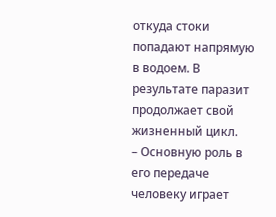откуда стоки попадают напрямую в водоем. В результате паразит продолжает свой жизненный цикл.
– Основную роль в его передаче человеку играет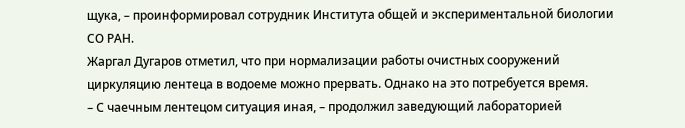щука, – проинформировал сотрудник Института общей и экспериментальной биологии СО РАН.
Жаргал Дугаров отметил, что при нормализации работы очистных сооружений циркуляцию лентеца в водоеме можно прервать. Однако на это потребуется время.
– С чаечным лентецом ситуация иная, – продолжил заведующий лабораторией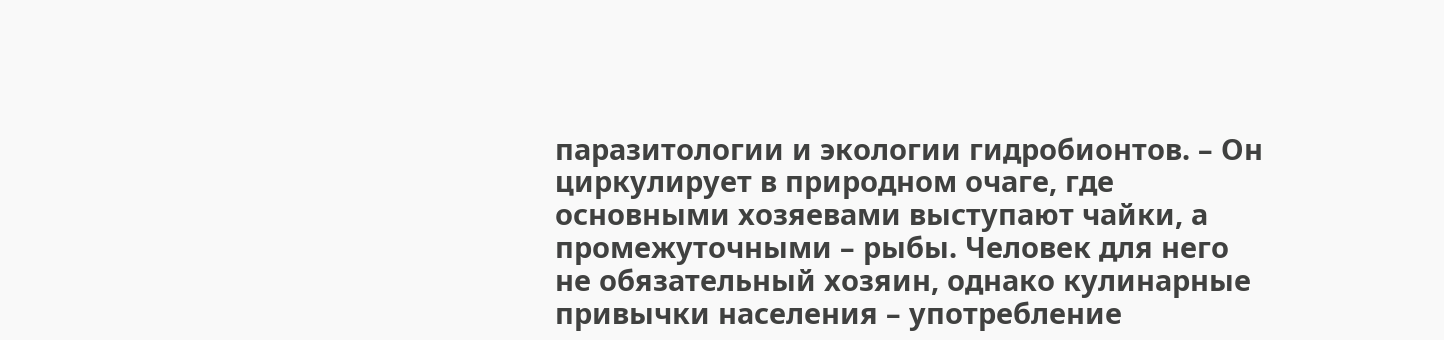паразитологии и экологии гидробионтов. – Он циркулирует в природном очаге, где основными хозяевами выступают чайки, а промежуточными – рыбы. Человек для него не обязательный хозяин, однако кулинарные привычки населения – употребление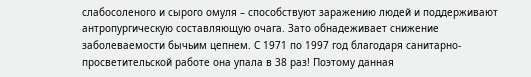слабосоленого и сырого омуля – способствуют заражению людей и поддерживают антропургическую составляющую очага. Зато обнадеживает снижение заболеваемости бычьим цепнем. С 1971 по 1997 год благодаря санитарно-просветительской работе она упала в 38 раз! Поэтому данная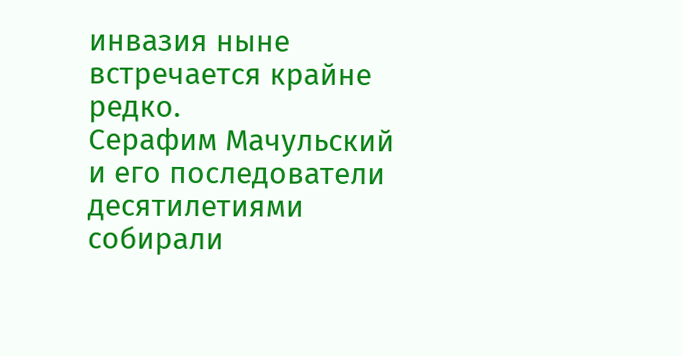инвазия ныне встречается крайне редко.
Серафим Мачульский и его последователи десятилетиями собирали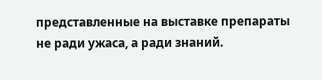представленные на выставке препараты не ради ужаса, а ради знаний.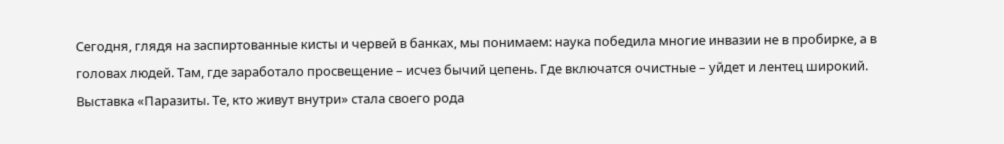Сегодня, глядя на заспиртованные кисты и червей в банках, мы понимаем: наука победила многие инвазии не в пробирке, а в головах людей. Там, где заработало просвещение – исчез бычий цепень. Где включатся очистные – уйдет и лентец широкий. Выставка «Паразиты. Те, кто живут внутри» стала своего рода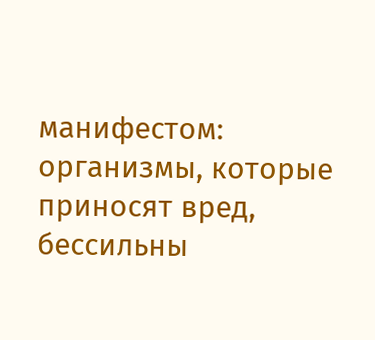манифестом: организмы, которые приносят вред, бессильны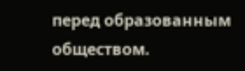перед образованным обществом.